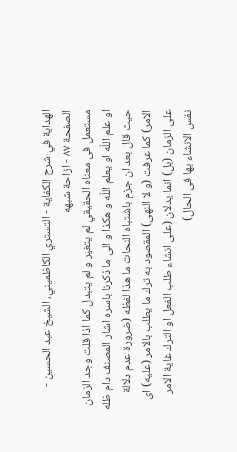الهداية في شرح الكفاية - التستري الكاظميني، الشيخ عبد الحسين - الصفحة ٨٧ - ازاحة شبهه
مستعمل فى معناه الحقيقي لم يتغير و لم يتبدل كما اذا قلت وجد الزمان او علم اللّه او يعلم اللّه و هكذا و الى ما ذكرنا باسره اشار المصنف دام ظله حيث قال بعد ان جزم باشتباه النحات ما هذا لفظه (ضرورة عدم دلالة الامر) كما عرفت (و لا النهى) المقصود به ترك ما يطلب بالامر (عليه) اى على الزمان (بل) انما يدلان (على انشاء طلب الفعل او الترك غاية الامر نفس الانشاء بها فى الحال)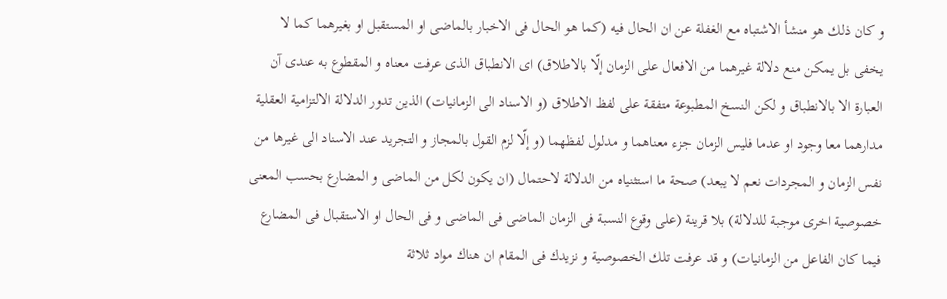و كان ذلك هو منشأ الاشتباه مع الغفلة عن ان الحال فيه (كما هو الحال فى الاخبار بالماضى او المستقبل او بغيرهما كما لا يخفى بل يمكن منع دلالة غيرهما من الافعال على الزمان إلّا بالاطلاق) اى الانطباق الذى عرفت معناه و المقطوع به عندى آن العبارة الا بالانطباق و لكن النسخ المطبوعة متفقة على لفظ الاطلاق (و الاسناد الى الزمانيات) الذين تدور الدلالة الالتزامية العقلية مدارهما معا وجود او عدما فليس الزمان جزء معناهما و مدلول لفظهما (و إلّا لزم القول بالمجاز و التجريد عند الاسناد الى غيرها من نفس الزمان و المجردات نعم لا يبعد) صحة ما استثنياه من الدلالة لاحتمال (ان يكون لكل من الماضى و المضارع بحسب المعنى خصوصية اخرى موجبة للدلالة) بلا قرينة (على وقوع النسبة فى الزمان الماضى فى الماضى و فى الحال او الاستقبال فى المضارع فيما كان الفاعل من الزمانيات) و قد عرفت تلك الخصوصية و نزيدك فى المقام ان هناك مواد ثلاثة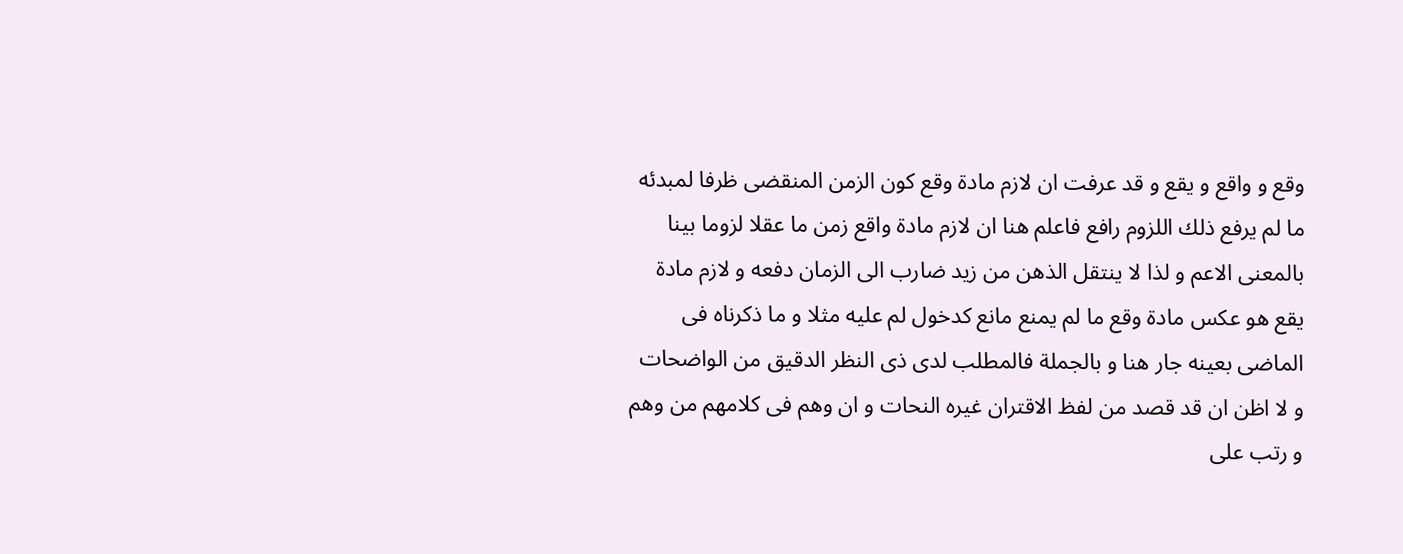وقع و واقع و يقع و قد عرفت ان لازم مادة وقع كون الزمن المنقضى ظرفا لمبدئه ما لم يرفع ذلك اللزوم رافع فاعلم هنا ان لازم مادة واقع زمن ما عقلا لزوما بينا بالمعنى الاعم و لذا لا ينتقل الذهن من زيد ضارب الى الزمان دفعه و لازم مادة يقع هو عكس مادة وقع ما لم يمنع مانع كدخول لم عليه مثلا و ما ذكرناه فى الماضى بعينه جار هنا و بالجملة فالمطلب لدى ذى النظر الدقيق من الواضحات و لا اظن ان قد قصد من لفظ الاقتران غيره النحات و ان وهم فى كلامهم من وهم و رتب على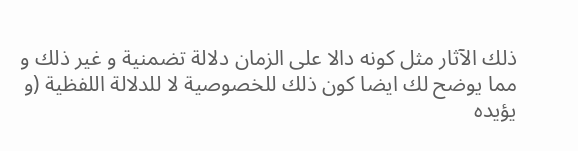ذلك الآثار مثل كونه دالا على الزمان دلالة تضمنية و غير ذلك و مما يوضح لك ايضا كون ذلك للخصوصية لا للدلالة اللفظية (و يؤيده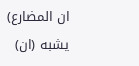ان المضارع) يشبه (ان)